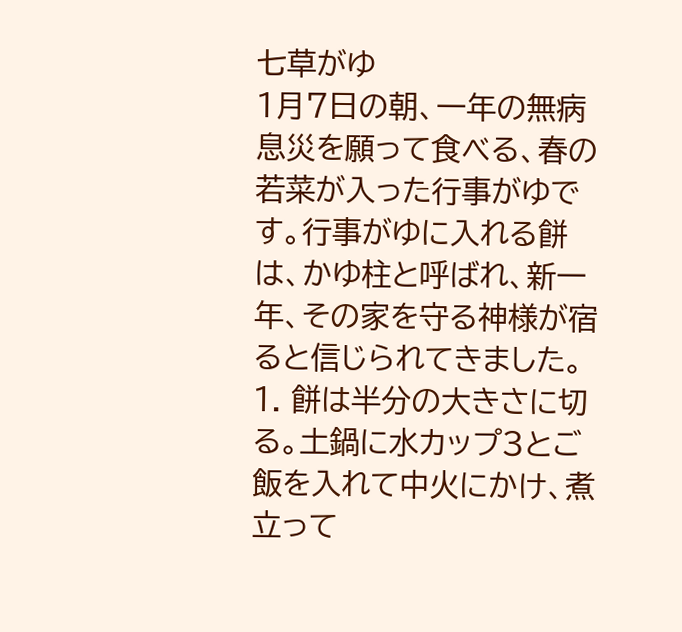七草がゆ
1月7日の朝、一年の無病息災を願って食べる、春の若菜が入った行事がゆです。行事がゆに入れる餅は、かゆ柱と呼ばれ、新一年、その家を守る神様が宿ると信じられてきました。
1. 餅は半分の大きさに切る。土鍋に水カップ3とご飯を入れて中火にかけ、煮立って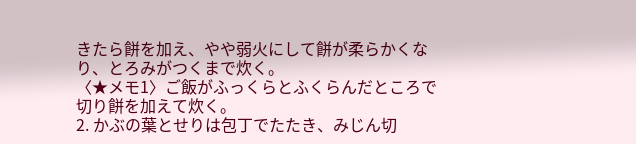きたら餅を加え、やや弱火にして餅が柔らかくなり、とろみがつくまで炊く。
〈★メモ1〉ご飯がふっくらとふくらんだところで切り餅を加えて炊く。
2. かぶの葉とせりは包丁でたたき、みじん切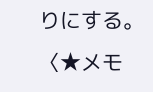りにする。
〈★メモ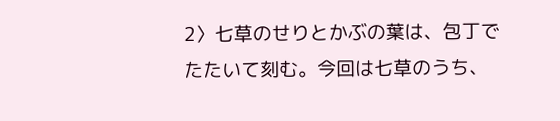2〉七草のせりとかぶの葉は、包丁でたたいて刻む。今回は七草のうち、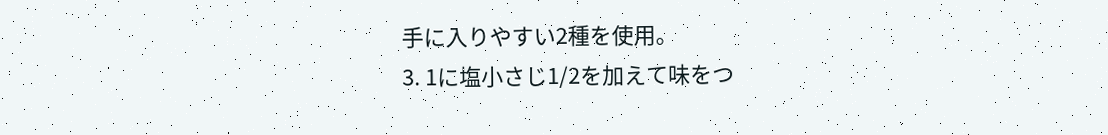手に入りやすい2種を使用。
3. 1に塩小さじ1/2を加えて味をつ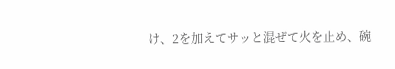け、2を加えてサッと混ぜて火を止め、碗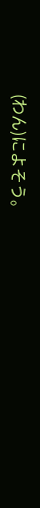(わん)によそう。